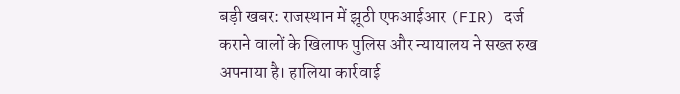बड़ी खबर: राजस्थान में झूठी एफआईआर (FIR) दर्ज कराने वालों के खिलाफ पुलिस और न्यायालय ने सख्त रुख अपनाया है। हालिया कार्रवाई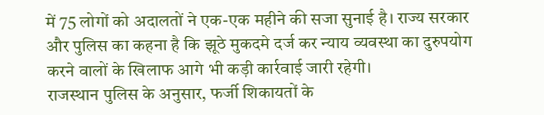में 75 लोगों को अदालतों ने एक-एक महीने की सजा सुनाई है। राज्य सरकार और पुलिस का कहना है कि झूठे मुकदमे दर्ज कर न्याय व्यवस्था का दुरुपयोग करने वालों के खिलाफ आगे भी कड़ी कार्रवाई जारी रहेगी।
राजस्थान पुलिस के अनुसार, फर्जी शिकायतों के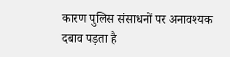कारण पुलिस संसाधनों पर अनावश्यक दबाव पड़ता है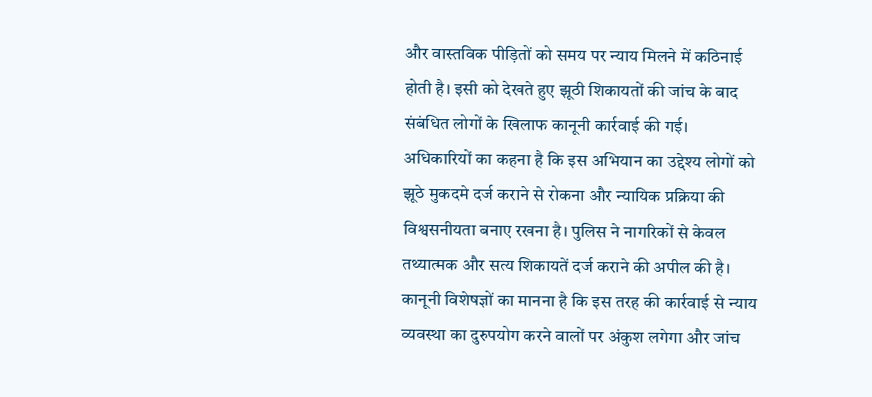और वास्तविक पीड़ितों को समय पर न्याय मिलने में कठिनाई होती है। इसी को देखते हुए झूठी शिकायतों की जांच के बाद संबंधित लोगों के खिलाफ कानूनी कार्रवाई की गई।
अधिकारियों का कहना है कि इस अभियान का उद्देश्य लोगों को झूठे मुकदमे दर्ज कराने से रोकना और न्यायिक प्रक्रिया की विश्वसनीयता बनाए रखना है। पुलिस ने नागरिकों से केवल तथ्यात्मक और सत्य शिकायतें दर्ज कराने की अपील की है।
कानूनी विशेषज्ञों का मानना है कि इस तरह की कार्रवाई से न्याय व्यवस्था का दुरुपयोग करने वालों पर अंकुश लगेगा और जांच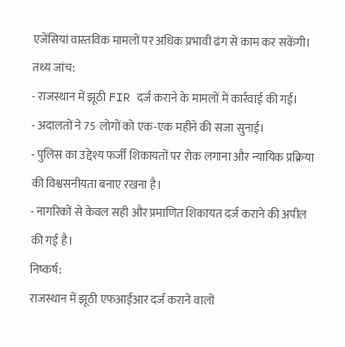एजेंसियां वास्तविक मामलों पर अधिक प्रभावी ढंग से काम कर सकेंगी।
तथ्य जांच:
- राजस्थान में झूठी FIR दर्ज कराने के मामलों में कार्रवाई की गई।
- अदालतों ने 75 लोगों को एक-एक महीने की सजा सुनाई।
- पुलिस का उद्देश्य फर्जी शिकायतों पर रोक लगाना और न्यायिक प्रक्रिया की विश्वसनीयता बनाए रखना है।
- नागरिकों से केवल सही और प्रमाणित शिकायत दर्ज कराने की अपील की गई है।
निष्कर्ष:
राजस्थान में झूठी एफआईआर दर्ज कराने वालों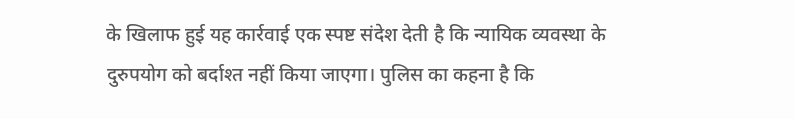के खिलाफ हुई यह कार्रवाई एक स्पष्ट संदेश देती है कि न्यायिक व्यवस्था के दुरुपयोग को बर्दाश्त नहीं किया जाएगा। पुलिस का कहना है कि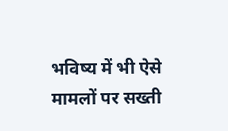भविष्य में भी ऐसे मामलों पर सख्ती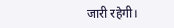जारी रहेगी।